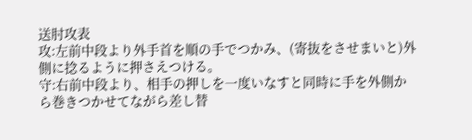送肘攻表
攻:左前中段より外手首を順の手でつかみ、(寄抜をさせまいと)外側に捻るように押さえつける。
守:右前中段より、相手の押しを一度いなすと同時に手を外側から巻きつかせてながら差し替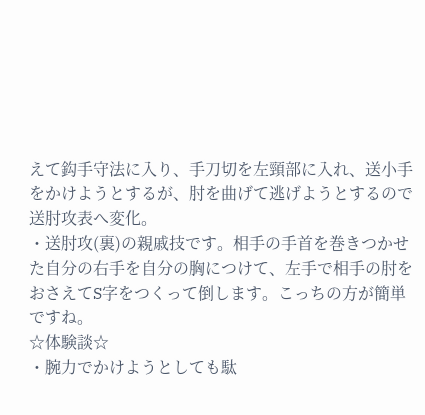えて鈎手守法に入り、手刀切を左頸部に入れ、送小手をかけようとするが、肘を曲げて逃げようとするので送肘攻表へ変化。
・送肘攻(裏)の親戚技です。相手の手首を巻きつかせた自分の右手を自分の胸につけて、左手で相手の肘をおさえてS字をつくって倒します。こっちの方が簡単ですね。
☆体験談☆
・腕力でかけようとしても駄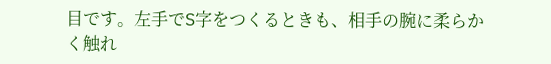目です。左手でS字をつくるときも、相手の腕に柔らかく触れ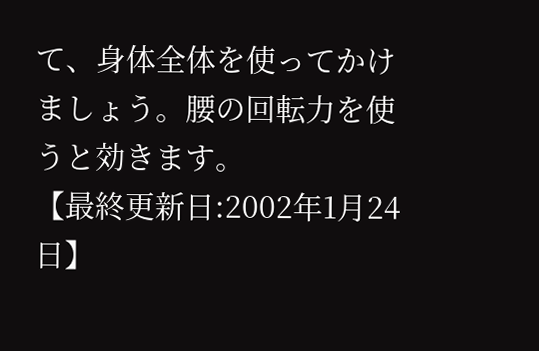て、身体全体を使ってかけましょう。腰の回転力を使うと効きます。
【最終更新日:2002年1月24日】